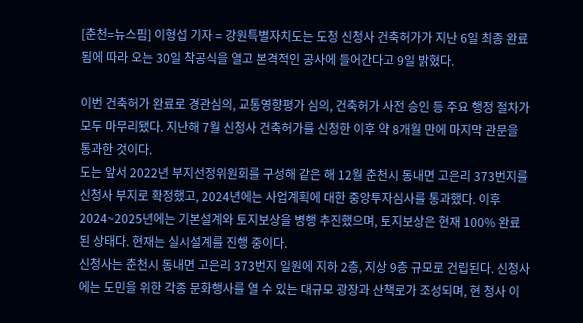[춘천=뉴스핌] 이형섭 기자 = 강원특별자치도는 도청 신청사 건축허가가 지난 6일 최종 완료됨에 따라 오는 30일 착공식을 열고 본격적인 공사에 들어간다고 9일 밝혔다.

이번 건축허가 완료로 경관심의, 교통영향평가 심의, 건축허가 사전 승인 등 주요 행정 절차가 모두 마무리됐다. 지난해 7월 신청사 건축허가를 신청한 이후 약 8개월 만에 마지막 관문을 통과한 것이다.
도는 앞서 2022년 부지선정위원회를 구성해 같은 해 12월 춘천시 동내면 고은리 373번지를 신청사 부지로 확정했고, 2024년에는 사업계획에 대한 중앙투자심사를 통과했다. 이후 2024~2025년에는 기본설계와 토지보상을 병행 추진했으며, 토지보상은 현재 100% 완료된 상태다. 현재는 실시설계를 진행 중이다.
신청사는 춘천시 동내면 고은리 373번지 일원에 지하 2층, 지상 9층 규모로 건립된다. 신청사에는 도민을 위한 각종 문화행사를 열 수 있는 대규모 광장과 산책로가 조성되며, 현 청사 이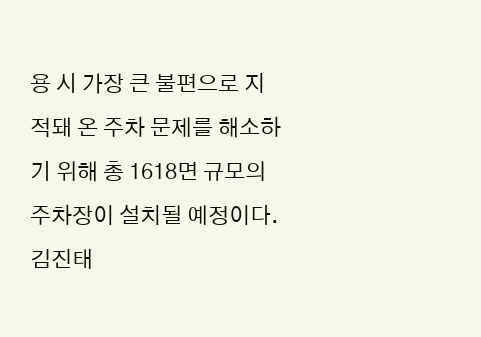용 시 가장 큰 불편으로 지적돼 온 주차 문제를 해소하기 위해 총 1618면 규모의 주차장이 설치될 예정이다.
김진태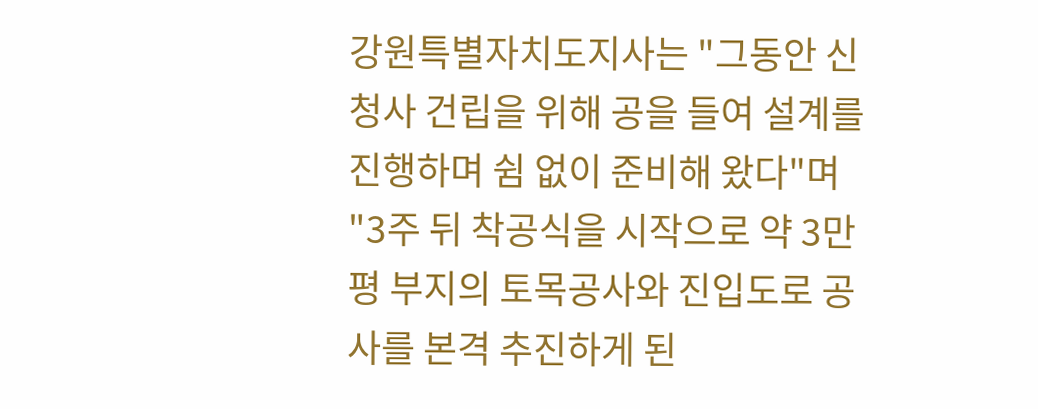강원특별자치도지사는 "그동안 신청사 건립을 위해 공을 들여 설계를 진행하며 쉼 없이 준비해 왔다"며 "3주 뒤 착공식을 시작으로 약 3만 평 부지의 토목공사와 진입도로 공사를 본격 추진하게 된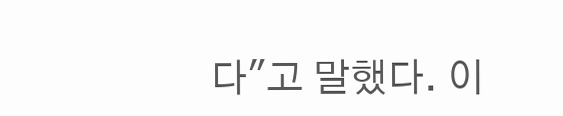다"고 말했다. 이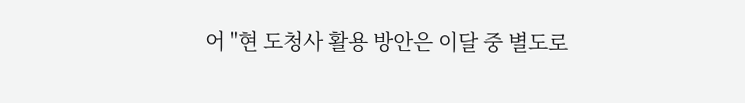어 "현 도청사 활용 방안은 이달 중 별도로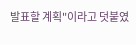발표할 계획"이라고 덧붙였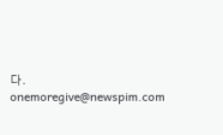다.
onemoregive@newspim.com